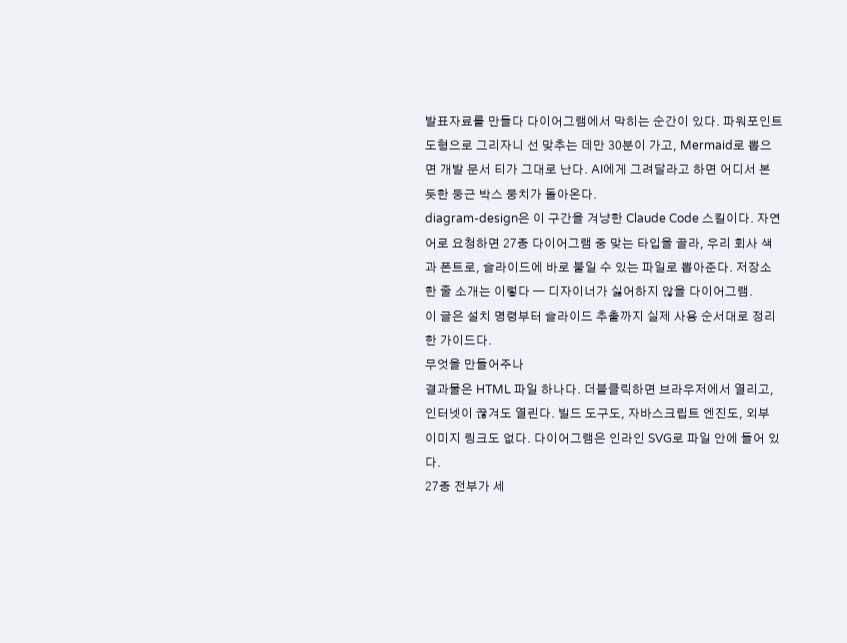발표자료를 만들다 다이어그램에서 막히는 순간이 있다. 파워포인트 도형으로 그리자니 선 맞추는 데만 30분이 가고, Mermaid로 뽑으면 개발 문서 티가 그대로 난다. AI에게 그려달라고 하면 어디서 본 듯한 둥근 박스 뭉치가 돌아온다.
diagram-design은 이 구간을 겨냥한 Claude Code 스킬이다. 자연어로 요청하면 27종 다이어그램 중 맞는 타입을 골라, 우리 회사 색과 폰트로, 슬라이드에 바로 붙일 수 있는 파일로 뽑아준다. 저장소 한 줄 소개는 이렇다 — 디자이너가 싫어하지 않을 다이어그램.
이 글은 설치 명령부터 슬라이드 추출까지 실제 사용 순서대로 정리한 가이드다.
무엇을 만들어주나
결과물은 HTML 파일 하나다. 더블클릭하면 브라우저에서 열리고, 인터넷이 끊겨도 열린다. 빌드 도구도, 자바스크립트 엔진도, 외부 이미지 링크도 없다. 다이어그램은 인라인 SVG로 파일 안에 들어 있다.
27종 전부가 세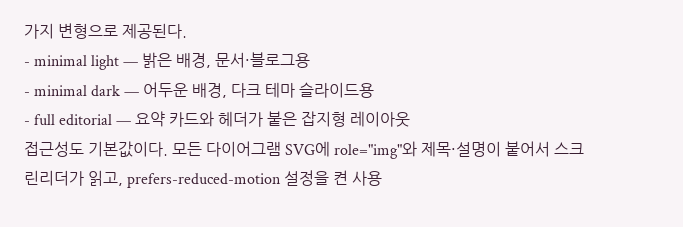가지 변형으로 제공된다.
- minimal light — 밝은 배경, 문서·블로그용
- minimal dark — 어두운 배경, 다크 테마 슬라이드용
- full editorial — 요약 카드와 헤더가 붙은 잡지형 레이아웃
접근성도 기본값이다. 모든 다이어그램 SVG에 role="img"와 제목·설명이 붙어서 스크린리더가 읽고, prefers-reduced-motion 설정을 켠 사용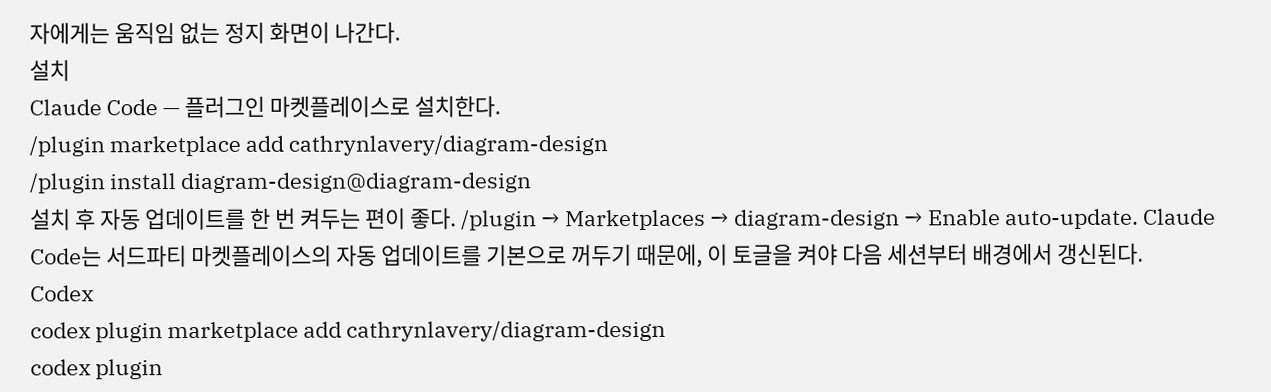자에게는 움직임 없는 정지 화면이 나간다.
설치
Claude Code — 플러그인 마켓플레이스로 설치한다.
/plugin marketplace add cathrynlavery/diagram-design
/plugin install diagram-design@diagram-design
설치 후 자동 업데이트를 한 번 켜두는 편이 좋다. /plugin → Marketplaces → diagram-design → Enable auto-update. Claude Code는 서드파티 마켓플레이스의 자동 업데이트를 기본으로 꺼두기 때문에, 이 토글을 켜야 다음 세션부터 배경에서 갱신된다.
Codex
codex plugin marketplace add cathrynlavery/diagram-design
codex plugin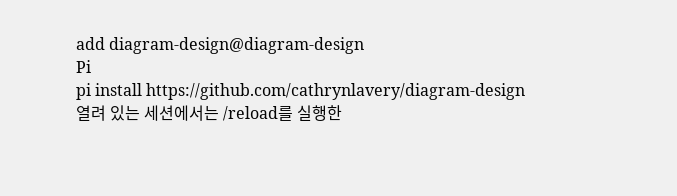add diagram-design@diagram-design
Pi
pi install https://github.com/cathrynlavery/diagram-design
열려 있는 세션에서는 /reload를 실행한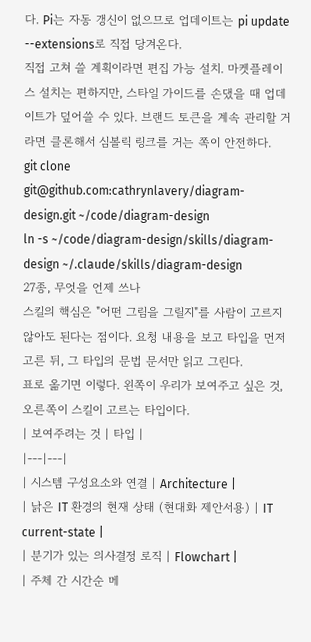다. Pi는 자동 갱신이 없으므로 업데이트는 pi update --extensions로 직접 당겨온다.
직접 고쳐 쓸 계획이라면 편집 가능 설치. 마켓플레이스 설치는 편하지만, 스타일 가이드를 손댔을 때 업데이트가 덮어쓸 수 있다. 브랜드 토큰을 계속 관리할 거라면 클론해서 심볼릭 링크를 거는 쪽이 안전하다.
git clone git@github.com:cathrynlavery/diagram-design.git ~/code/diagram-design
ln -s ~/code/diagram-design/skills/diagram-design ~/.claude/skills/diagram-design
27종, 무엇을 언제 쓰나
스킬의 핵심은 "어떤 그림을 그릴지"를 사람이 고르지 않아도 된다는 점이다. 요청 내용을 보고 타입을 먼저 고른 뒤, 그 타입의 문법 문서만 읽고 그린다.
표로 옮기면 이렇다. 왼쪽이 우리가 보여주고 싶은 것, 오른쪽이 스킬이 고르는 타입이다.
| 보여주려는 것 | 타입 |
|---|---|
| 시스템 구성요소와 연결 | Architecture |
| 낡은 IT 환경의 현재 상태 (현대화 제안서용) | IT current-state |
| 분기가 있는 의사결정 로직 | Flowchart |
| 주체 간 시간순 메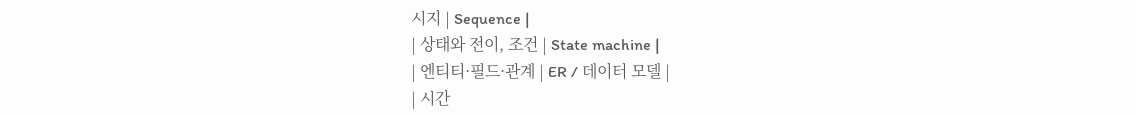시지 | Sequence |
| 상태와 전이, 조건 | State machine |
| 엔티티·필드·관계 | ER / 데이터 모델 |
| 시간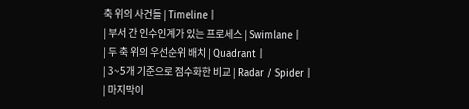축 위의 사건들 | Timeline |
| 부서 간 인수인계가 있는 프로세스 | Swimlane |
| 두 축 위의 우선순위 배치 | Quadrant |
| 3~5개 기준으로 점수화한 비교 | Radar / Spider |
| 마지막이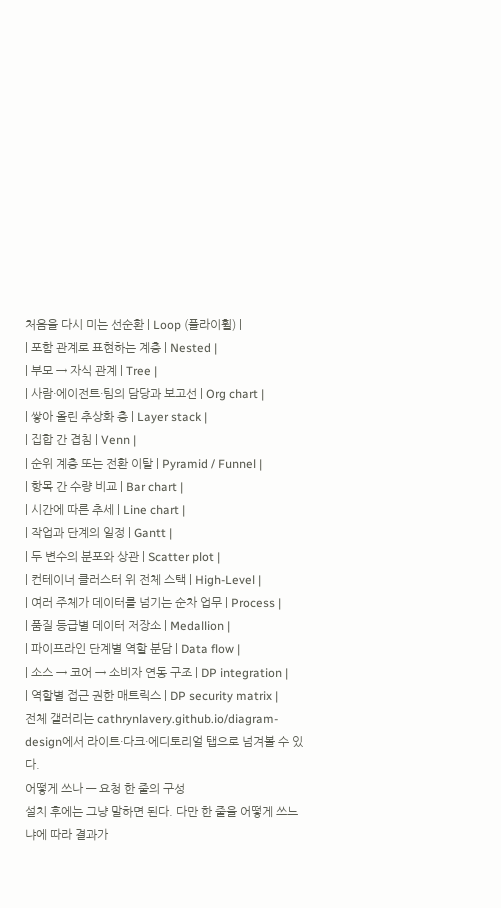처음을 다시 미는 선순환 | Loop (플라이휠) |
| 포함 관계로 표현하는 계층 | Nested |
| 부모 → 자식 관계 | Tree |
| 사람·에이전트·팀의 담당과 보고선 | Org chart |
| 쌓아 올린 추상화 층 | Layer stack |
| 집합 간 겹침 | Venn |
| 순위 계층 또는 전환 이탈 | Pyramid / Funnel |
| 항목 간 수량 비교 | Bar chart |
| 시간에 따른 추세 | Line chart |
| 작업과 단계의 일정 | Gantt |
| 두 변수의 분포와 상관 | Scatter plot |
| 컨테이너 클러스터 위 전체 스택 | High-Level |
| 여러 주체가 데이터를 넘기는 순차 업무 | Process |
| 품질 등급별 데이터 저장소 | Medallion |
| 파이프라인 단계별 역할 분담 | Data flow |
| 소스 → 코어 → 소비자 연동 구조 | DP integration |
| 역할별 접근 권한 매트릭스 | DP security matrix |
전체 갤러리는 cathrynlavery.github.io/diagram-design에서 라이트·다크·에디토리얼 탭으로 넘겨볼 수 있다.
어떻게 쓰나 — 요청 한 줄의 구성
설치 후에는 그냥 말하면 된다. 다만 한 줄을 어떻게 쓰느냐에 따라 결과가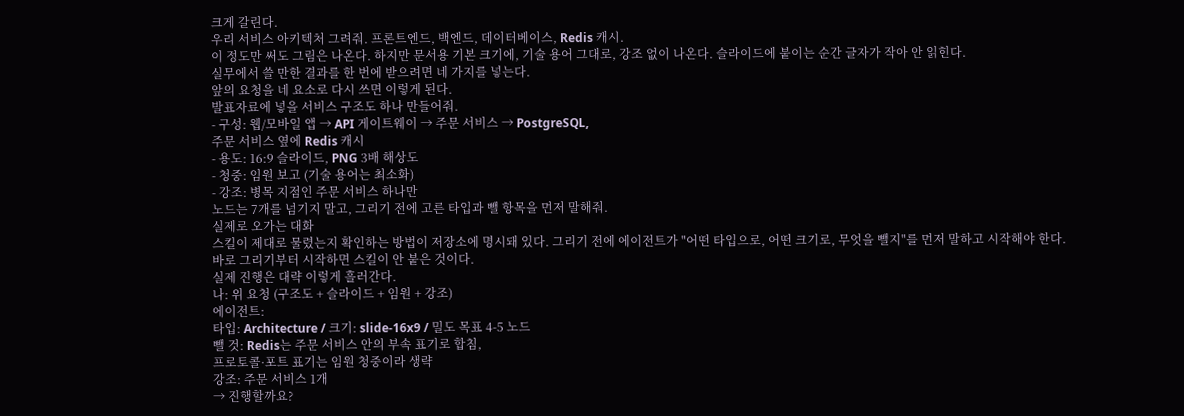크게 갈린다.
우리 서비스 아키텍처 그려줘. 프론트엔드, 백엔드, 데이터베이스, Redis 캐시.
이 정도만 써도 그림은 나온다. 하지만 문서용 기본 크기에, 기술 용어 그대로, 강조 없이 나온다. 슬라이드에 붙이는 순간 글자가 작아 안 읽힌다.
실무에서 쓸 만한 결과를 한 번에 받으려면 네 가지를 넣는다.
앞의 요청을 네 요소로 다시 쓰면 이렇게 된다.
발표자료에 넣을 서비스 구조도 하나 만들어줘.
- 구성: 웹/모바일 앱 → API 게이트웨이 → 주문 서비스 → PostgreSQL,
주문 서비스 옆에 Redis 캐시
- 용도: 16:9 슬라이드, PNG 3배 해상도
- 청중: 임원 보고 (기술 용어는 최소화)
- 강조: 병목 지점인 주문 서비스 하나만
노드는 7개를 넘기지 말고, 그리기 전에 고른 타입과 뺄 항목을 먼저 말해줘.
실제로 오가는 대화
스킬이 제대로 물렸는지 확인하는 방법이 저장소에 명시돼 있다. 그리기 전에 에이전트가 "어떤 타입으로, 어떤 크기로, 무엇을 뺄지"를 먼저 말하고 시작해야 한다. 바로 그리기부터 시작하면 스킬이 안 붙은 것이다.
실제 진행은 대략 이렇게 흘러간다.
나: 위 요청 (구조도 + 슬라이드 + 임원 + 강조)
에이전트:
타입: Architecture / 크기: slide-16x9 / 밀도 목표 4-5 노드
뺄 것: Redis는 주문 서비스 안의 부속 표기로 합침,
프로토콜·포트 표기는 임원 청중이라 생략
강조: 주문 서비스 1개
→ 진행할까요?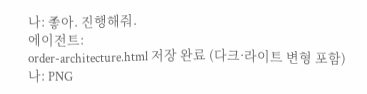나: 좋아. 진행해줘.
에이전트:
order-architecture.html 저장 완료 (다크·라이트 변형 포함)
나: PNG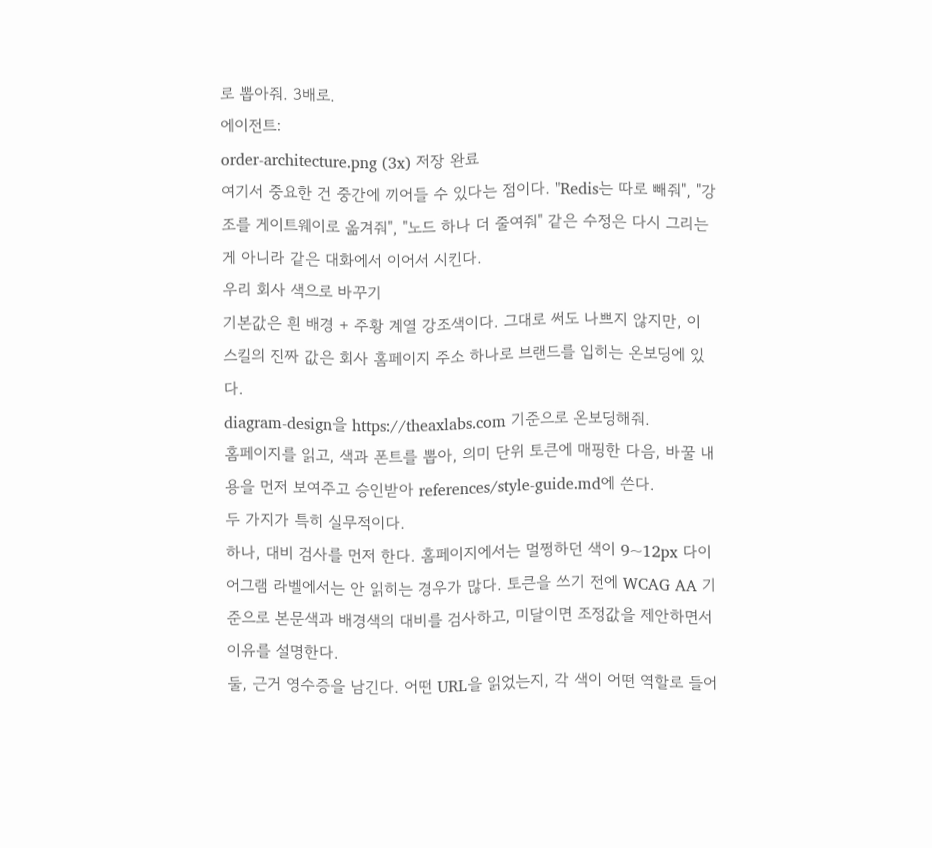로 뽑아줘. 3배로.
에이전트:
order-architecture.png (3x) 저장 완료
여기서 중요한 건 중간에 끼어들 수 있다는 점이다. "Redis는 따로 빼줘", "강조를 게이트웨이로 옮겨줘", "노드 하나 더 줄여줘" 같은 수정은 다시 그리는 게 아니라 같은 대화에서 이어서 시킨다.
우리 회사 색으로 바꾸기
기본값은 흰 배경 + 주황 계열 강조색이다. 그대로 써도 나쁘지 않지만, 이 스킬의 진짜 값은 회사 홈페이지 주소 하나로 브랜드를 입히는 온보딩에 있다.
diagram-design을 https://theaxlabs.com 기준으로 온보딩해줘.
홈페이지를 읽고, 색과 폰트를 뽑아, 의미 단위 토큰에 매핑한 다음, 바꿀 내용을 먼저 보여주고 승인받아 references/style-guide.md에 쓴다.
두 가지가 특히 실무적이다.
하나, 대비 검사를 먼저 한다. 홈페이지에서는 멀쩡하던 색이 9~12px 다이어그램 라벨에서는 안 읽히는 경우가 많다. 토큰을 쓰기 전에 WCAG AA 기준으로 본문색과 배경색의 대비를 검사하고, 미달이면 조정값을 제안하면서 이유를 설명한다.
둘, 근거 영수증을 남긴다. 어떤 URL을 읽었는지, 각 색이 어떤 역할로 들어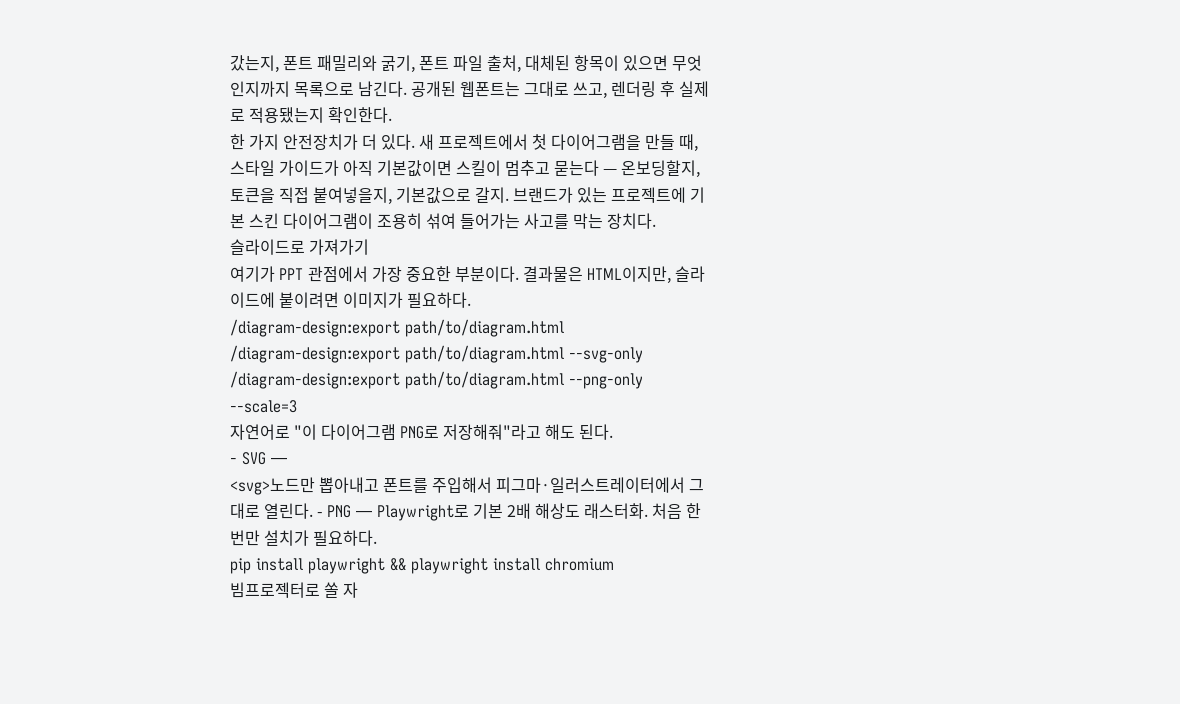갔는지, 폰트 패밀리와 굵기, 폰트 파일 출처, 대체된 항목이 있으면 무엇인지까지 목록으로 남긴다. 공개된 웹폰트는 그대로 쓰고, 렌더링 후 실제로 적용됐는지 확인한다.
한 가지 안전장치가 더 있다. 새 프로젝트에서 첫 다이어그램을 만들 때, 스타일 가이드가 아직 기본값이면 스킬이 멈추고 묻는다 — 온보딩할지, 토큰을 직접 붙여넣을지, 기본값으로 갈지. 브랜드가 있는 프로젝트에 기본 스킨 다이어그램이 조용히 섞여 들어가는 사고를 막는 장치다.
슬라이드로 가져가기
여기가 PPT 관점에서 가장 중요한 부분이다. 결과물은 HTML이지만, 슬라이드에 붙이려면 이미지가 필요하다.
/diagram-design:export path/to/diagram.html
/diagram-design:export path/to/diagram.html --svg-only
/diagram-design:export path/to/diagram.html --png-only --scale=3
자연어로 "이 다이어그램 PNG로 저장해줘"라고 해도 된다.
- SVG —
<svg>노드만 뽑아내고 폰트를 주입해서 피그마·일러스트레이터에서 그대로 열린다. - PNG — Playwright로 기본 2배 해상도 래스터화. 처음 한 번만 설치가 필요하다.
pip install playwright && playwright install chromium
빔프로젝터로 쏠 자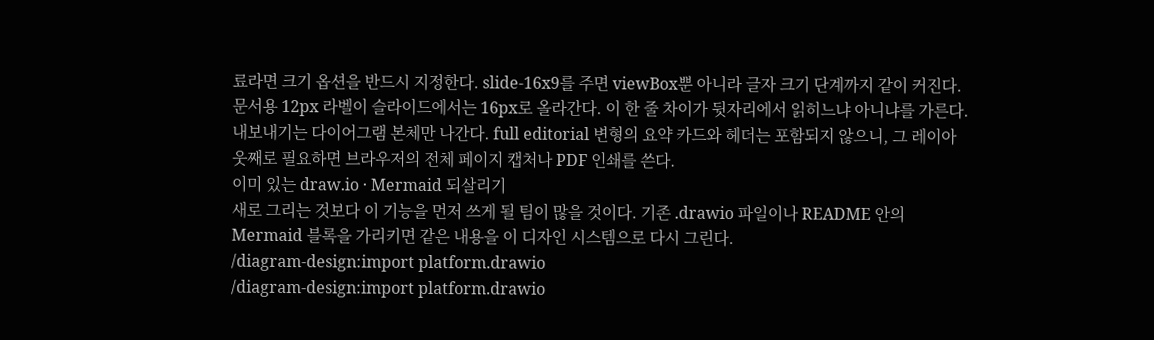료라면 크기 옵션을 반드시 지정한다. slide-16x9를 주면 viewBox뿐 아니라 글자 크기 단계까지 같이 커진다. 문서용 12px 라벨이 슬라이드에서는 16px로 올라간다. 이 한 줄 차이가 뒷자리에서 읽히느냐 아니냐를 가른다.
내보내기는 다이어그램 본체만 나간다. full editorial 변형의 요약 카드와 헤더는 포함되지 않으니, 그 레이아웃째로 필요하면 브라우저의 전체 페이지 캡처나 PDF 인쇄를 쓴다.
이미 있는 draw.io · Mermaid 되살리기
새로 그리는 것보다 이 기능을 먼저 쓰게 될 팀이 많을 것이다. 기존 .drawio 파일이나 README 안의 Mermaid 블록을 가리키면 같은 내용을 이 디자인 시스템으로 다시 그린다.
/diagram-design:import platform.drawio
/diagram-design:import platform.drawio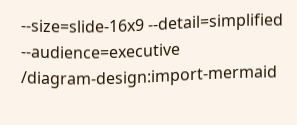--size=slide-16x9 --detail=simplified --audience=executive
/diagram-design:import-mermaid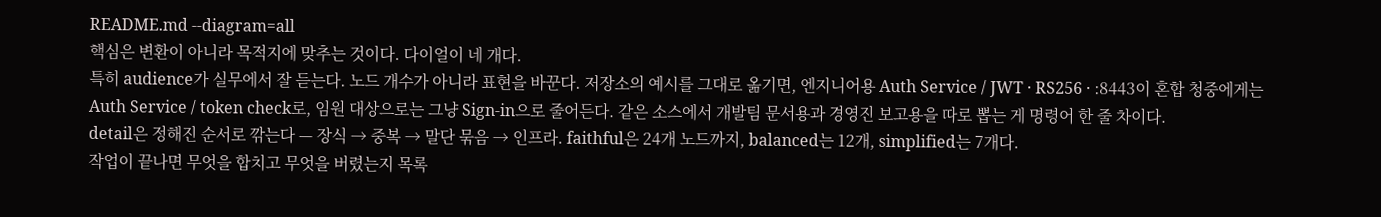README.md --diagram=all
핵심은 변환이 아니라 목적지에 맞추는 것이다. 다이얼이 네 개다.
특히 audience가 실무에서 잘 듣는다. 노드 개수가 아니라 표현을 바꾼다. 저장소의 예시를 그대로 옮기면, 엔지니어용 Auth Service / JWT · RS256 · :8443이 혼합 청중에게는 Auth Service / token check로, 임원 대상으로는 그냥 Sign-in으로 줄어든다. 같은 소스에서 개발팀 문서용과 경영진 보고용을 따로 뽑는 게 명령어 한 줄 차이다.
detail은 정해진 순서로 깎는다 — 장식 → 중복 → 말단 묶음 → 인프라. faithful은 24개 노드까지, balanced는 12개, simplified는 7개다.
작업이 끝나면 무엇을 합치고 무엇을 버렸는지 목록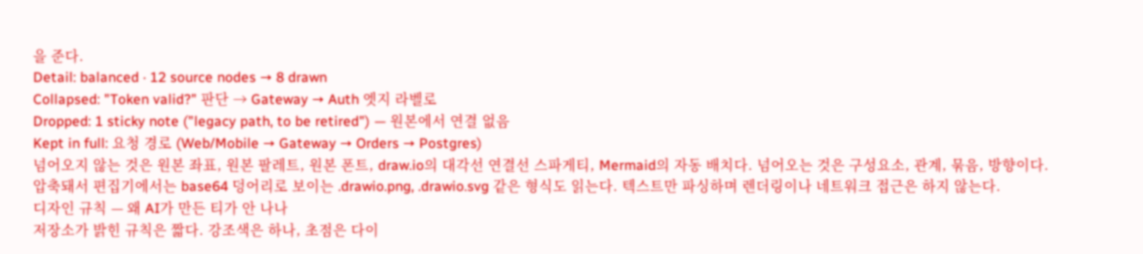을 준다.
Detail: balanced · 12 source nodes → 8 drawn
Collapsed: "Token valid?" 판단 → Gateway → Auth 엣지 라벨로
Dropped: 1 sticky note ("legacy path, to be retired") — 원본에서 연결 없음
Kept in full: 요청 경로 (Web/Mobile → Gateway → Orders → Postgres)
넘어오지 않는 것은 원본 좌표, 원본 팔레트, 원본 폰트, draw.io의 대각선 연결선 스파게티, Mermaid의 자동 배치다. 넘어오는 것은 구성요소, 관계, 묶음, 방향이다. 압축돼서 편집기에서는 base64 덩어리로 보이는 .drawio.png, .drawio.svg 같은 형식도 읽는다. 텍스트만 파싱하며 렌더링이나 네트워크 접근은 하지 않는다.
디자인 규칙 — 왜 AI가 만든 티가 안 나나
저장소가 밝힌 규칙은 짧다. 강조색은 하나, 초점은 다이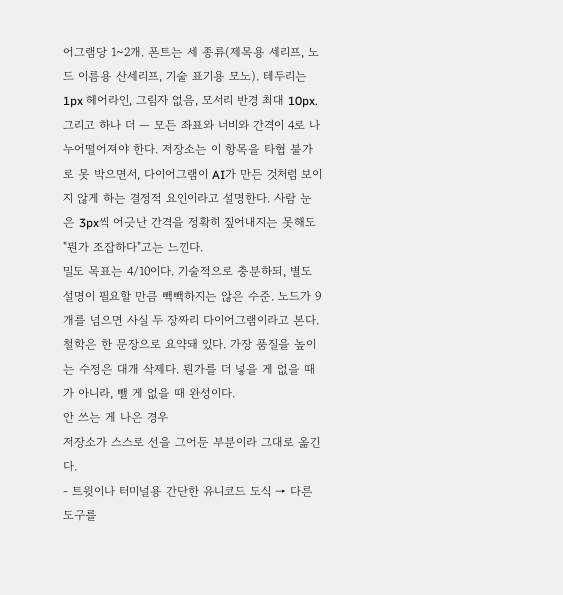어그램당 1~2개. 폰트는 세 종류(제목용 세리프, 노드 이름용 산세리프, 기술 표기용 모노). 테두리는 1px 헤어라인, 그림자 없음, 모서리 반경 최대 10px.
그리고 하나 더 — 모든 좌표와 너비와 간격이 4로 나누어떨어져야 한다. 저장소는 이 항목을 타협 불가로 못 박으면서, 다이어그램이 AI가 만든 것처럼 보이지 않게 하는 결정적 요인이라고 설명한다. 사람 눈은 3px씩 어긋난 간격을 정확히 짚어내지는 못해도 "뭔가 조잡하다"고는 느낀다.
밀도 목표는 4/10이다. 기술적으로 충분하되, 별도 설명이 필요할 만큼 빽빽하지는 않은 수준. 노드가 9개를 넘으면 사실 두 장짜리 다이어그램이라고 본다.
철학은 한 문장으로 요약돼 있다. 가장 품질을 높이는 수정은 대개 삭제다. 뭔가를 더 넣을 게 없을 때가 아니라, 뺄 게 없을 때 완성이다.
안 쓰는 게 나은 경우
저장소가 스스로 선을 그어둔 부분이라 그대로 옮긴다.
- 트윗이나 터미널용 간단한 유니코드 도식 → 다른 도구를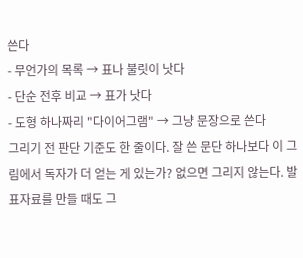쓴다
- 무언가의 목록 → 표나 불릿이 낫다
- 단순 전후 비교 → 표가 낫다
- 도형 하나짜리 "다이어그램" → 그냥 문장으로 쓴다
그리기 전 판단 기준도 한 줄이다. 잘 쓴 문단 하나보다 이 그림에서 독자가 더 얻는 게 있는가? 없으면 그리지 않는다. 발표자료를 만들 때도 그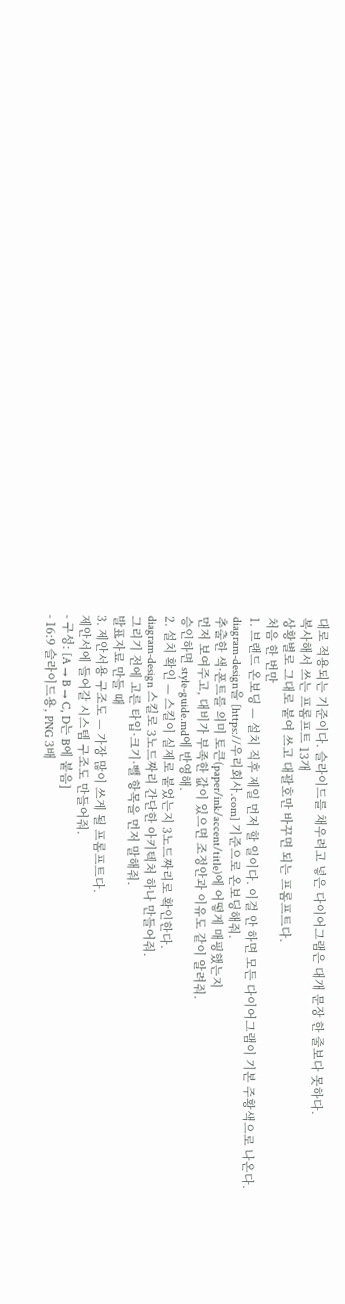대로 적용되는 기준이다. 슬라이드를 채우려고 넣은 다이어그램은 대개 문장 한 줄보다 못하다.
복사해서 쓰는 프롬프트 13개
상황별로 그대로 붙여 쓰고 대괄호만 바꾸면 되는 프롬프트다.
처음 한 번만
1. 브랜드 온보딩 — 설치 직후 제일 먼저 할 일이다. 이걸 안 하면 모든 다이어그램이 기본 주황색으로 나온다.
diagram-design을 [https://우리회사.com] 기준으로 온보딩해줘.
추출한 색·폰트를 의미 토큰(paper/ink/accent/title)에 어떻게 매핑했는지
먼저 보여주고, 대비가 부족한 값이 있으면 조정안과 이유도 같이 알려줘.
승인하면 style-guide.md에 반영해.
2. 설치 확인 — 스킬이 실제로 붙었는지 3노드짜리로 확인한다.
diagram-design 스킬로 3노드짜리 간단한 아키텍처 하나 만들어줘.
그리기 전에 고른 타입·크기·뺄 항목을 먼저 말해줘.
발표자료 만들 때
3. 제안서용 구조도 — 가장 많이 쓰게 될 프롬프트다.
제안서에 들어갈 시스템 구조도 만들어줘.
- 구성: [A → B → C, D는 B에 붙음]
- 16:9 슬라이드용, PNG 3배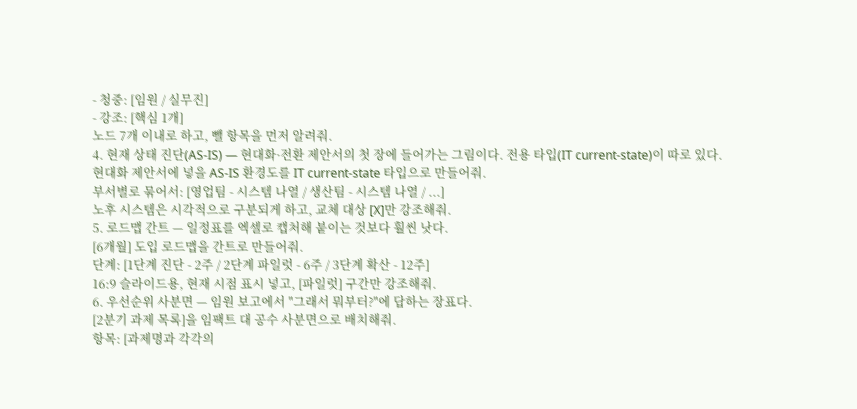- 청중: [임원 / 실무진]
- 강조: [핵심 1개]
노드 7개 이내로 하고, 뺄 항목을 먼저 알려줘.
4. 현재 상태 진단(AS-IS) — 현대화·전환 제안서의 첫 장에 들어가는 그림이다. 전용 타입(IT current-state)이 따로 있다.
현대화 제안서에 넣을 AS-IS 환경도를 IT current-state 타입으로 만들어줘.
부서별로 묶어서: [영업팀 - 시스템 나열 / 생산팀 - 시스템 나열 / ...]
노후 시스템은 시각적으로 구분되게 하고, 교체 대상 [X]만 강조해줘.
5. 로드맵 간트 — 일정표를 엑셀로 캡처해 붙이는 것보다 훨씬 낫다.
[6개월] 도입 로드맵을 간트로 만들어줘.
단계: [1단계 진단 - 2주 / 2단계 파일럿 - 6주 / 3단계 확산 - 12주]
16:9 슬라이드용, 현재 시점 표시 넣고, [파일럿] 구간만 강조해줘.
6. 우선순위 사분면 — 임원 보고에서 "그래서 뭐부터?"에 답하는 장표다.
[2분기 과제 목록]을 임팩트 대 공수 사분면으로 배치해줘.
항목: [과제명과 각각의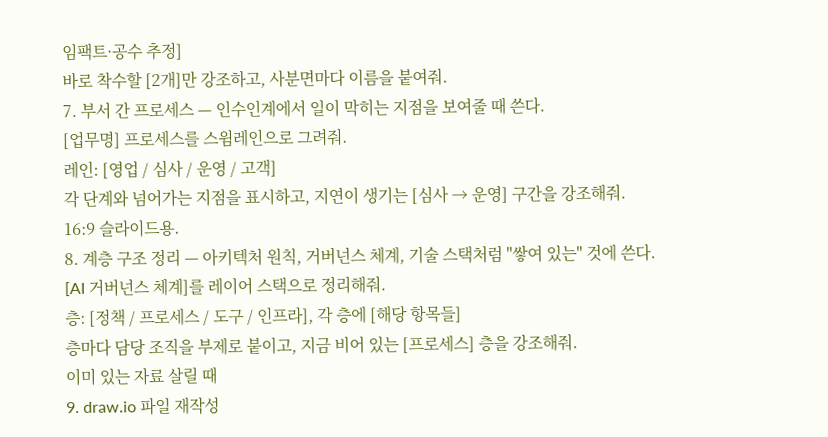임팩트·공수 추정]
바로 착수할 [2개]만 강조하고, 사분면마다 이름을 붙여줘.
7. 부서 간 프로세스 — 인수인계에서 일이 막히는 지점을 보여줄 때 쓴다.
[업무명] 프로세스를 스윔레인으로 그려줘.
레인: [영업 / 심사 / 운영 / 고객]
각 단계와 넘어가는 지점을 표시하고, 지연이 생기는 [심사 → 운영] 구간을 강조해줘.
16:9 슬라이드용.
8. 계층 구조 정리 — 아키텍처 원칙, 거버넌스 체계, 기술 스택처럼 "쌓여 있는" 것에 쓴다.
[AI 거버넌스 체계]를 레이어 스택으로 정리해줘.
층: [정책 / 프로세스 / 도구 / 인프라], 각 층에 [해당 항목들]
층마다 담당 조직을 부제로 붙이고, 지금 비어 있는 [프로세스] 층을 강조해줘.
이미 있는 자료 살릴 때
9. draw.io 파일 재작성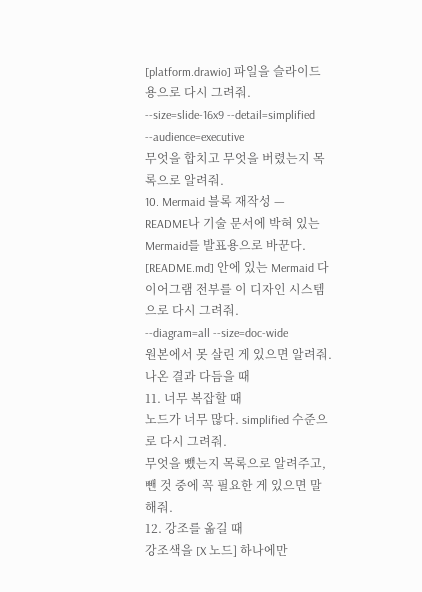[platform.drawio] 파일을 슬라이드용으로 다시 그려줘.
--size=slide-16x9 --detail=simplified --audience=executive
무엇을 합치고 무엇을 버렸는지 목록으로 알려줘.
10. Mermaid 블록 재작성 — README나 기술 문서에 박혀 있는 Mermaid를 발표용으로 바꾼다.
[README.md] 안에 있는 Mermaid 다이어그램 전부를 이 디자인 시스템으로 다시 그려줘.
--diagram=all --size=doc-wide
원본에서 못 살린 게 있으면 알려줘.
나온 결과 다듬을 때
11. 너무 복잡할 때
노드가 너무 많다. simplified 수준으로 다시 그려줘.
무엇을 뺐는지 목록으로 알려주고, 뺀 것 중에 꼭 필요한 게 있으면 말해줘.
12. 강조를 옮길 때
강조색을 [X 노드] 하나에만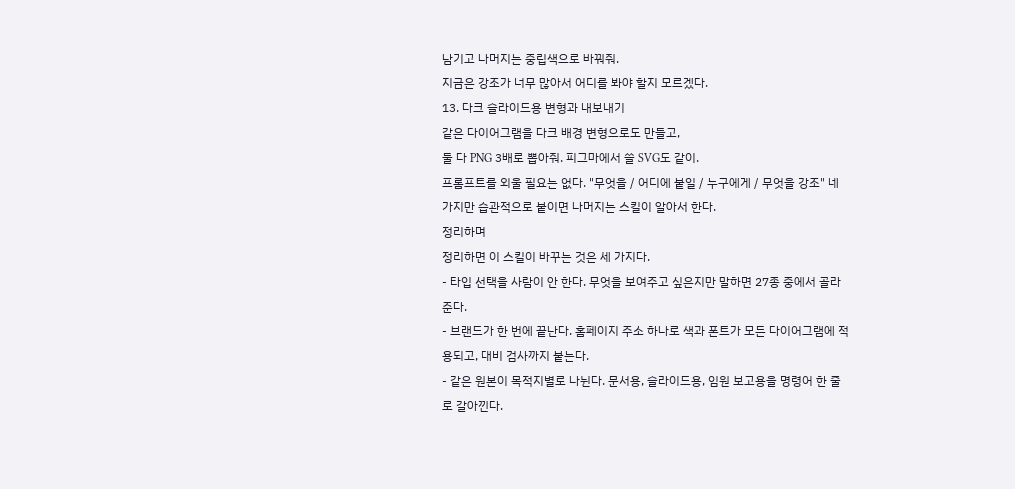남기고 나머지는 중립색으로 바꿔줘.
지금은 강조가 너무 많아서 어디를 봐야 할지 모르겠다.
13. 다크 슬라이드용 변형과 내보내기
같은 다이어그램을 다크 배경 변형으로도 만들고,
둘 다 PNG 3배로 뽑아줘. 피그마에서 쓸 SVG도 같이.
프롬프트를 외울 필요는 없다. "무엇을 / 어디에 붙일 / 누구에게 / 무엇을 강조" 네 가지만 습관적으로 붙이면 나머지는 스킬이 알아서 한다.
정리하며
정리하면 이 스킬이 바꾸는 것은 세 가지다.
- 타입 선택을 사람이 안 한다. 무엇을 보여주고 싶은지만 말하면 27종 중에서 골라준다.
- 브랜드가 한 번에 끝난다. 홈페이지 주소 하나로 색과 폰트가 모든 다이어그램에 적용되고, 대비 검사까지 붙는다.
- 같은 원본이 목적지별로 나뉜다. 문서용, 슬라이드용, 임원 보고용을 명령어 한 줄로 갈아낀다.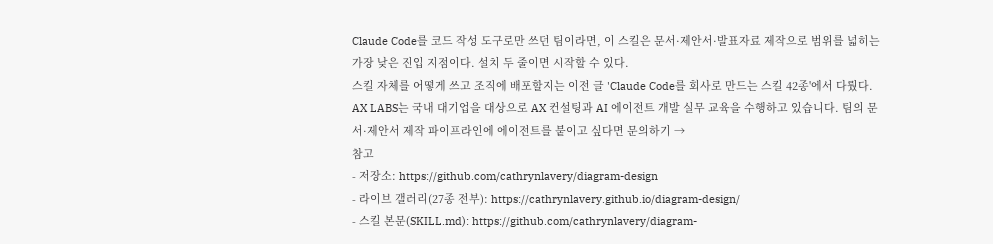Claude Code를 코드 작성 도구로만 쓰던 팀이라면, 이 스킬은 문서·제안서·발표자료 제작으로 범위를 넓히는 가장 낮은 진입 지점이다. 설치 두 줄이면 시작할 수 있다.
스킬 자체를 어떻게 쓰고 조직에 배포할지는 이전 글 'Claude Code를 회사로 만드는 스킬 42종'에서 다뤘다.
AX LABS는 국내 대기업을 대상으로 AX 컨설팅과 AI 에이전트 개발 실무 교육을 수행하고 있습니다. 팀의 문서·제안서 제작 파이프라인에 에이전트를 붙이고 싶다면 문의하기 →
참고
- 저장소: https://github.com/cathrynlavery/diagram-design
- 라이브 갤러리(27종 전부): https://cathrynlavery.github.io/diagram-design/
- 스킬 본문(SKILL.md): https://github.com/cathrynlavery/diagram-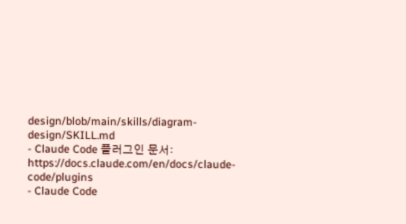design/blob/main/skills/diagram-design/SKILL.md
- Claude Code 플러그인 문서: https://docs.claude.com/en/docs/claude-code/plugins
- Claude Code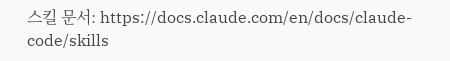스킬 문서: https://docs.claude.com/en/docs/claude-code/skills